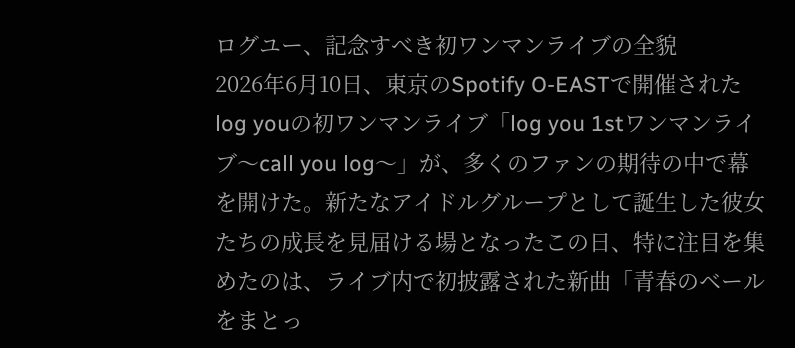ログユー、記念すべき初ワンマンライブの全貌
2026年6月10日、東京のSpotify O-EASTで開催されたlog youの初ワンマンライブ「log you 1stワンマンライブ〜call you log〜」が、多くのファンの期待の中で幕を開けた。新たなアイドルグループとして誕生した彼女たちの成長を見届ける場となったこの日、特に注目を集めたのは、ライブ内で初披露された新曲「青春のベールをまとっ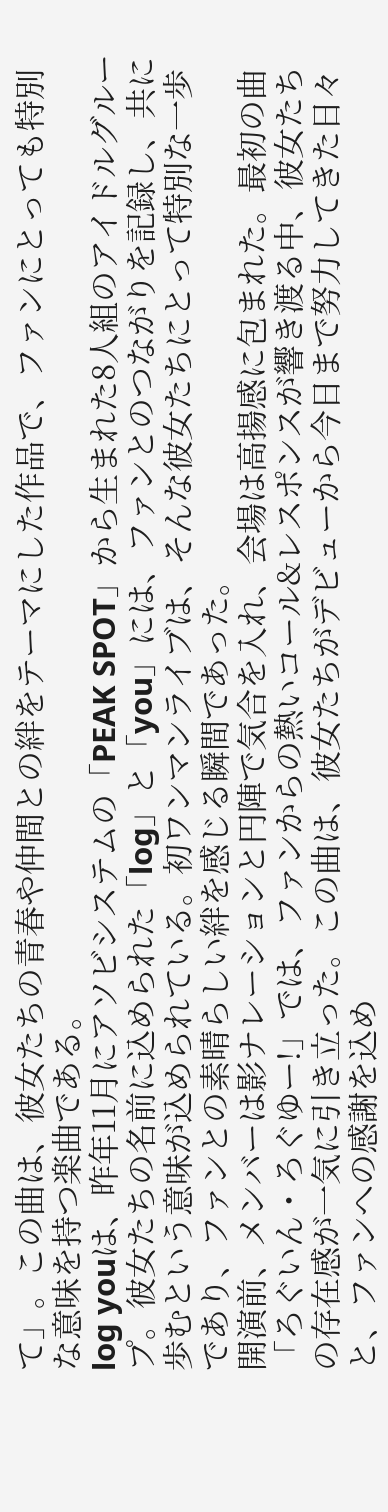て」。この曲は、彼女たちの青春や仲間との絆をテーマにした作品で、ファンにとっても特別な意味を持つ楽曲である。
log youは、昨年11月にアソビシステムの「PEAK SPOT」から生まれた8人組のアイドルグループ。彼女たちの名前に込められた「log」と「you」には、ファンとのつながりを記録し、共に歩むという意味が込められている。初ワンマンライブは、そんな彼女たちにとって特別な一歩であり、ファンとの素晴らしい絆を感じる瞬間であった。
開演前、メンバーは影ナレーションと円陣で気合を入れ、会場は高揚感に包まれた。最初の曲「ろぐいん・ろぐゆー!」では、ファンからの熱いコール&レスポンスが響き渡る中、彼女たちの存在感が一気に引き立った。この曲は、彼女たちがデビューから今日まで努力してきた日々と、ファンへの感謝を込め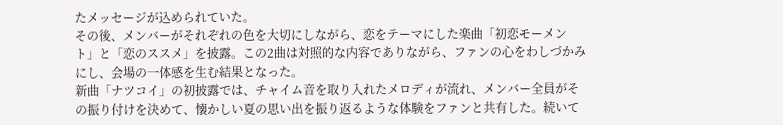たメッセージが込められていた。
その後、メンバーがそれぞれの色を大切にしながら、恋をテーマにした楽曲「初恋モーメント」と「恋のススメ」を披露。この2曲は対照的な内容でありながら、ファンの心をわしづかみにし、会場の一体感を生む結果となった。
新曲「ナツコイ」の初披露では、チャイム音を取り入れたメロディが流れ、メンバー全員がその振り付けを決めて、懐かしい夏の思い出を振り返るような体験をファンと共有した。続いて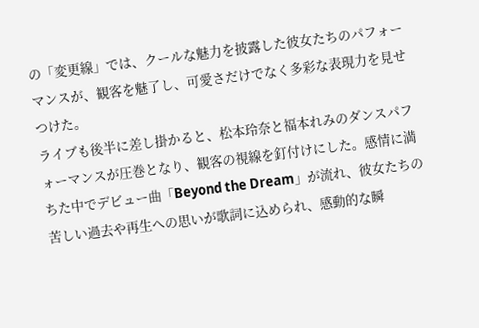の「変更線」では、クールな魅力を披露した彼女たちのパフォーマンスが、観客を魅了し、可愛さだけでなく多彩な表現力を見せつけた。
ライブも後半に差し掛かると、松本玲奈と福本れみのダンスパフォーマンスが圧巻となり、観客の視線を釘付けにした。感情に満ちた中でデビュー曲「Beyond the Dream」が流れ、彼女たちの苦しい過去や再生への思いが歌詞に込められ、感動的な瞬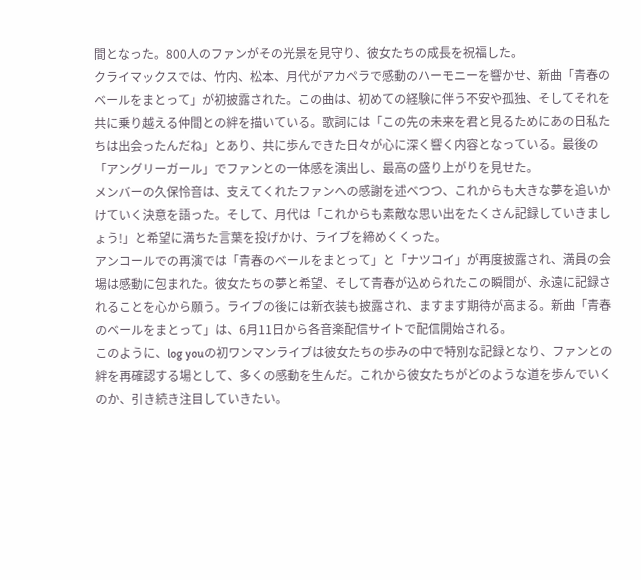間となった。800人のファンがその光景を見守り、彼女たちの成長を祝福した。
クライマックスでは、竹内、松本、月代がアカペラで感動のハーモニーを響かせ、新曲「青春のベールをまとって」が初披露された。この曲は、初めての経験に伴う不安や孤独、そしてそれを共に乗り越える仲間との絆を描いている。歌詞には「この先の未来を君と見るためにあの日私たちは出会ったんだね」とあり、共に歩んできた日々が心に深く響く内容となっている。最後の「アングリーガール」でファンとの一体感を演出し、最高の盛り上がりを見せた。
メンバーの久保怜音は、支えてくれたファンへの感謝を述べつつ、これからも大きな夢を追いかけていく決意を語った。そして、月代は「これからも素敵な思い出をたくさん記録していきましょう!」と希望に満ちた言葉を投げかけ、ライブを締めくくった。
アンコールでの再演では「青春のベールをまとって」と「ナツコイ」が再度披露され、満員の会場は感動に包まれた。彼女たちの夢と希望、そして青春が込められたこの瞬間が、永遠に記録されることを心から願う。ライブの後には新衣装も披露され、ますます期待が高まる。新曲「青春のベールをまとって」は、6月11日から各音楽配信サイトで配信開始される。
このように、log youの初ワンマンライブは彼女たちの歩みの中で特別な記録となり、ファンとの絆を再確認する場として、多くの感動を生んだ。これから彼女たちがどのような道を歩んでいくのか、引き続き注目していきたい。